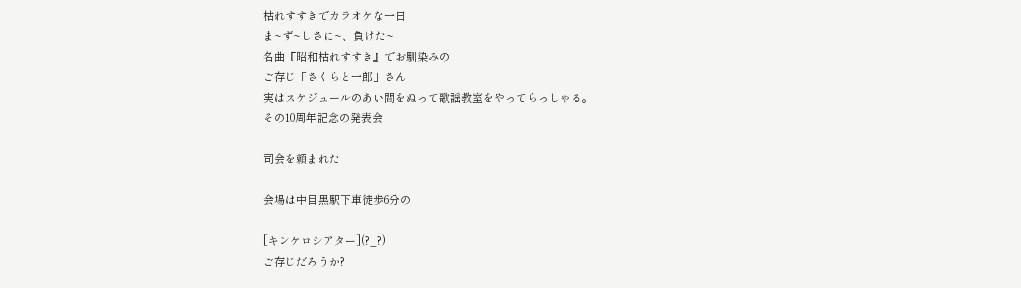枯れすすきでカラオケな一日
ま~ず~しさに~、負けた~
名曲『昭和枯れすすき』でお馴染みの
ご存じ「さくらと一郎」さん
実はスケジュールのあい間をぬって歌謡教室をやってらっしゃる。
その10周年記念の発表会

司会を頼まれた

会場は中目黒駅下車徒歩6分の

[キンケロシアター](?_?)
ご存じだろうか?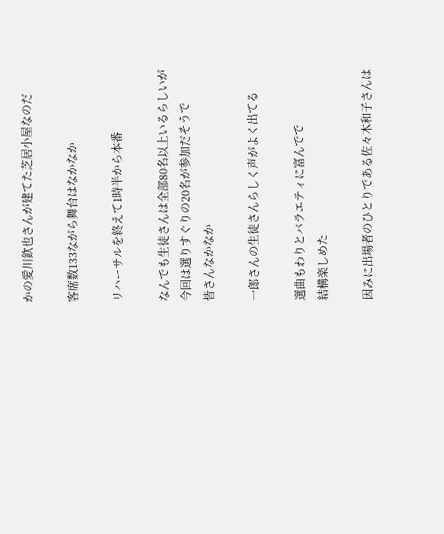かの愛川欽也さんが建てた芝居小屋なのだ

客席数133ながら舞台はなかなか

リハーサルを終えて1時半から本番

なんでも生徒さんは全部80名以上いるらしいが
今回は選りすぐりの20名が参加だそうで
皆さんなかなか

一郎さんの生徒さんらしく声がよく出てる

選曲もわりとバラエティに富んでで
結構楽しめた

因みに出場者のひとりである佐々木和子さんは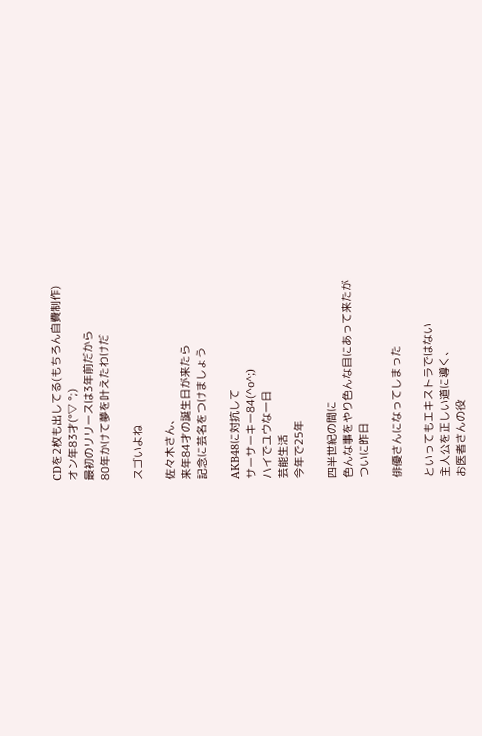CDを2枚も出してる(もちろん自費制作)
オン年83才(°▽ °;)
最初のリリースは3年前だから
80年かけて夢を叶えたわけだ

スゴいよね

佐々木さん、
来年84才の誕生日が来たら
記念に芸名をつけましょう

AKB48に対抗して
サーサーキー84(^o^;)
ハイでユウな一日
芸能生活
今年で25年

四半世紀の間に
色んな事をやり色んな目にあって来たが
ついに昨日

俳優さんになってしまった

といってもエキストラではない
主人公を正しい道に導く、
お医者さんの役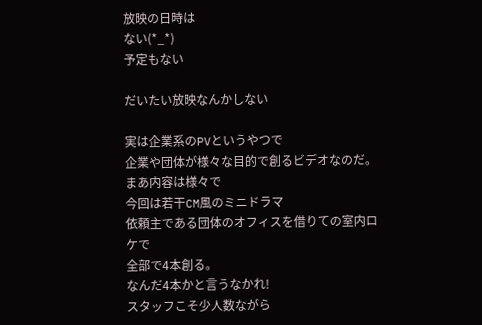放映の日時は
ない(*_*)
予定もない

だいたい放映なんかしない

実は企業系のPVというやつで
企業や団体が様々な目的で創るビデオなのだ。
まあ内容は様々で
今回は若干CM風のミニドラマ
依頼主である団体のオフィスを借りての室内ロケで
全部で4本創る。
なんだ4本かと言うなかれ!
スタッフこそ少人数ながら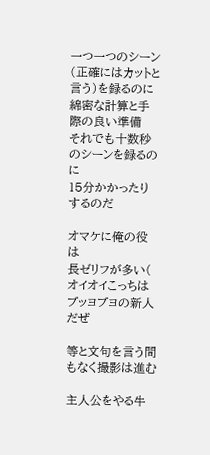一つ一つのシーン(正確にはカットと言う)を録るのに
綿密な計算と手際の良い準備
それでも十数秒のシーンを録るのに
15分かかったりするのだ

オマケに俺の役は
長ゼリフが多い(
オイオイこっちはブッヨブヨの新人だぜ

等と文句を言う間もなく撮影は進む

主人公をやる牛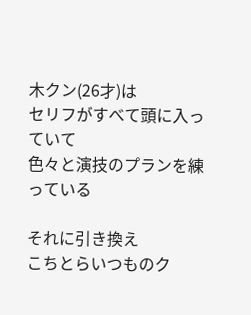木クン(26才)は
セリフがすべて頭に入っていて
色々と演技のプランを練っている

それに引き換え
こちとらいつものク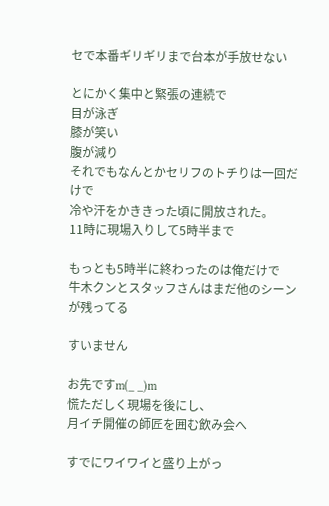セで本番ギリギリまで台本が手放せない

とにかく集中と緊張の連続で
目が泳ぎ
膝が笑い
腹が減り
それでもなんとかセリフのトチりは一回だけで
冷や汗をかききった頃に開放された。
11時に現場入りして5時半まで

もっとも5時半に終わったのは俺だけで
牛木クンとスタッフさんはまだ他のシーンが残ってる

すいません

お先ですm(_ _)m
慌ただしく現場を後にし、
月イチ開催の師匠を囲む飲み会へ

すでにワイワイと盛り上がっ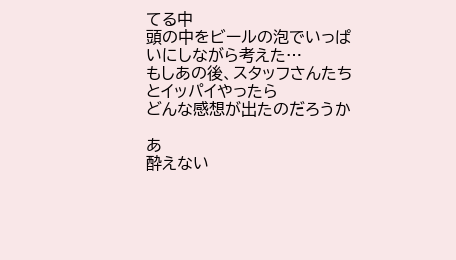てる中
頭の中をビールの泡でいっぱいにしながら考えた…
もしあの後、スタッフさんたちとイッパイやったら
どんな感想が出たのだろうか

あ
酔えない